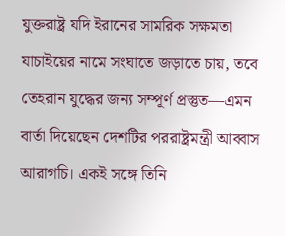যুক্তরাষ্ট্র যদি ইরানের সামরিক সক্ষমতা যাচাইয়ের নামে সংঘাতে জড়াতে চায়, তবে তেহরান যুদ্ধের জন্য সম্পূর্ণ প্রস্তুত—এমন বার্তা দিয়েছেন দেশটির পররাষ্ট্রমন্ত্রী আব্বাস আরাগচি। একই সঙ্গে তিনি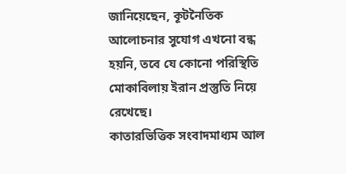জানিয়েছেন, কূটনৈতিক আলোচনার সুযোগ এখনো বন্ধ হয়নি, তবে যে কোনো পরিস্থিতি মোকাবিলায় ইরান প্রস্তুতি নিয়ে রেখেছে।
কাতারভিত্তিক সংবাদমাধ্যম আল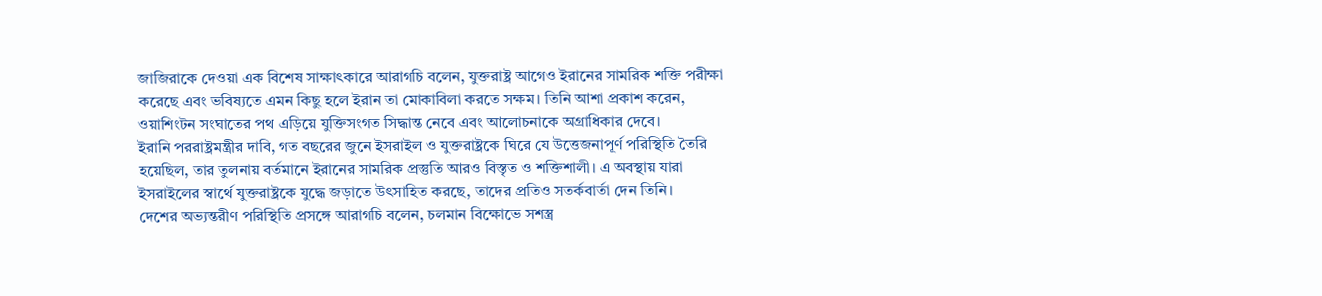জাজিরাকে দেওয়া এক বিশেষ সাক্ষাৎকারে আরাগচি বলেন, যুক্তরাষ্ট্র আগেও ইরানের সামরিক শক্তি পরীক্ষা করেছে এবং ভবিষ্যতে এমন কিছু হলে ইরান তা মোকাবিলা করতে সক্ষম। তিনি আশা প্রকাশ করেন, ওয়াশিংটন সংঘাতের পথ এড়িয়ে যুক্তিসংগত সিদ্ধান্ত নেবে এবং আলোচনাকে অগ্রাধিকার দেবে।
ইরানি পররাষ্ট্রমন্ত্রীর দাবি, গত বছরের জুনে ইসরাইল ও যুক্তরাষ্ট্রকে ঘিরে যে উত্তেজনাপূর্ণ পরিস্থিতি তৈরি হয়েছিল, তার তুলনায় বর্তমানে ইরানের সামরিক প্রস্তুতি আরও বিস্তৃত ও শক্তিশালী। এ অবস্থায় যারা ইসরাইলের স্বার্থে যুক্তরাষ্ট্রকে যুদ্ধে জড়াতে উৎসাহিত করছে, তাদের প্রতিও সতর্কবার্তা দেন তিনি।
দেশের অভ্যন্তরীণ পরিস্থিতি প্রসঙ্গে আরাগচি বলেন, চলমান বিক্ষোভে সশস্ত্র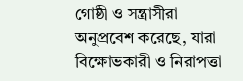গোষ্ঠী ও সন্ত্রাসীরা অনুপ্রবেশ করেছে, যারা বিক্ষোভকারী ও নিরাপত্তা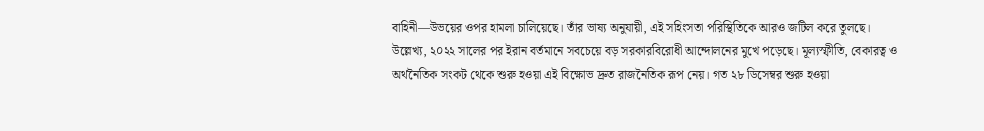বাহিনী—উভয়ের ওপর হামলা চালিয়েছে। তাঁর ভাষ্য অনুযায়ী, এই সহিংসতা পরিস্থিতিকে আরও জটিল করে তুলছে।
উল্লেখ্য, ২০২২ সালের পর ইরান বর্তমানে সবচেয়ে বড় সরকারবিরোধী আন্দোলনের মুখে পড়েছে। মূল্যস্ফীতি, বেকারত্ব ও অর্থনৈতিক সংকট থেকে শুরু হওয়া এই বিক্ষোভ দ্রুত রাজনৈতিক রূপ নেয়। গত ২৮ ডিসেম্বর শুরু হওয়া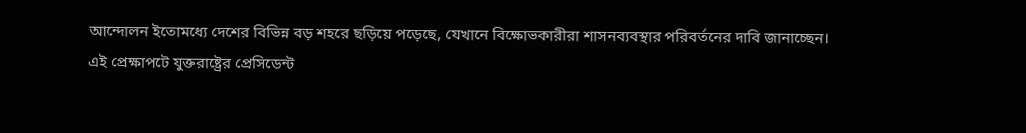আন্দোলন ইতোমধ্যে দেশের বিভিন্ন বড় শহরে ছড়িয়ে পড়েছে, যেখানে বিক্ষোভকারীরা শাসনব্যবস্থার পরিবর্তনের দাবি জানাচ্ছেন।
এই প্রেক্ষাপটে যুক্তরাষ্ট্রের প্রেসিডেন্ট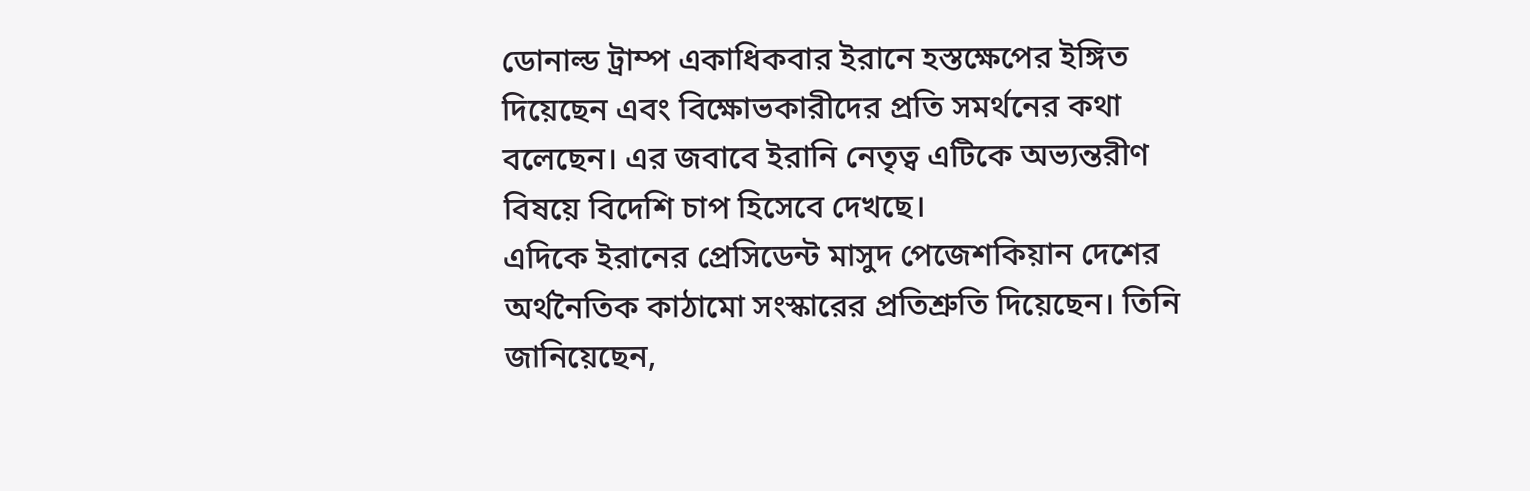ডোনাল্ড ট্রাম্প একাধিকবার ইরানে হস্তক্ষেপের ইঙ্গিত দিয়েছেন এবং বিক্ষোভকারীদের প্রতি সমর্থনের কথা বলেছেন। এর জবাবে ইরানি নেতৃত্ব এটিকে অভ্যন্তরীণ বিষয়ে বিদেশি চাপ হিসেবে দেখছে।
এদিকে ইরানের প্রেসিডেন্ট মাসুদ পেজেশকিয়ান দেশের অর্থনৈতিক কাঠামো সংস্কারের প্রতিশ্রুতি দিয়েছেন। তিনি জানিয়েছেন,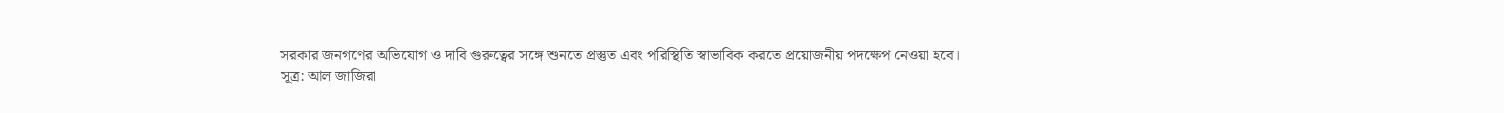সরকার জনগণের অভিযোগ ও দাবি গুরুত্বের সঙ্গে শুনতে প্রস্তুত এবং পরিস্থিতি স্বাভাবিক করতে প্রয়োজনীয় পদক্ষেপ নেওয়া হবে।
সূত্র: আল জাজিরা